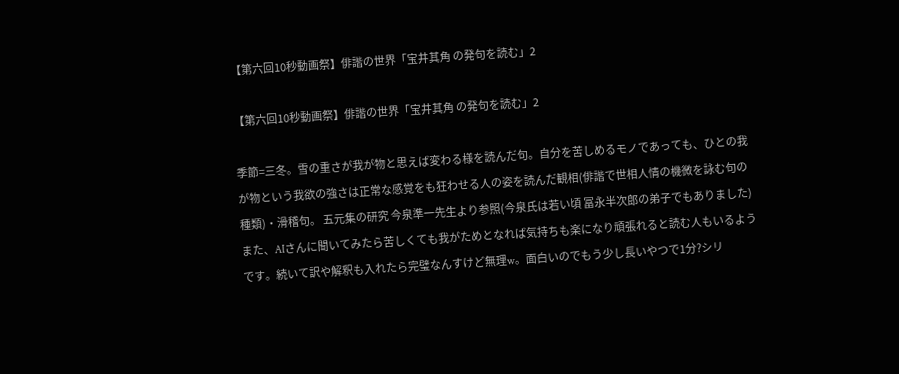【第六回10秒動画祭】俳諧の世界「宝井其角 の発句を読む」2

【第六回10秒動画祭】俳諧の世界「宝井其角 の発句を読む」2

季節=三冬。雪の重さが我が物と思えば変わる様を読んだ句。自分を苦しめるモノであっても、ひとの我が物という我欲の強さは正常な感覚をも狂わせる人の姿を読んだ観相(俳諧で世相人情の機微を詠む句の種類)・滑稽句。 五元集の研究 今泉準一先生より参照(今泉氏は若い頃 冨永半次郎の弟子でもありました)また、AIさんに聞いてみたら苦しくても我がためとなれば気持ちも楽になり頑張れると読む人もいるようです。続いて訳や解釈も入れたら完璧なんすけど無理w。面白いのでもう少し長いやつで1分?シリ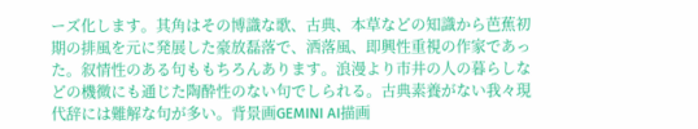ーズ化します。其角はその博識な歌、古典、本草などの知識から芭蕉初期の排風を元に発展した豪放磊落で、洒落風、即興性重視の作家であった。叙情性のある句ももちろんあります。浪漫より市井の人の暮らしなどの機微にも通じた陶酔性のない句でしられる。古典素養がない我々現代辞には難解な句が多い。背景画GEMINI AI描画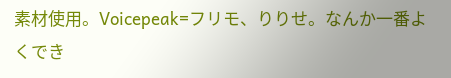素材使用。Voicepeak=フリモ、りりせ。なんか一番よくでき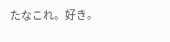たなこれ。好き。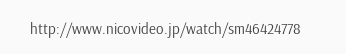http://www.nicovideo.jp/watch/sm46424778